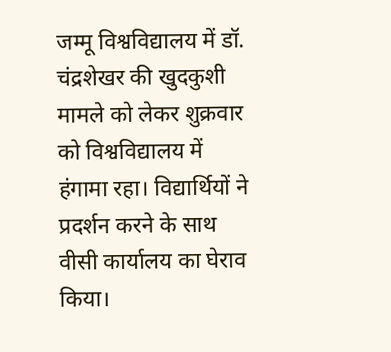जम्मू विश्वविद्यालय में डॉ. चंद्रशेखर की खुदकुशी मामले को लेकर शुक्रवार को विश्वविद्यालय में हंगामा रहा। विद्यार्थियों ने प्रदर्शन करने के साथ वीसी कार्यालय का घेराव किया।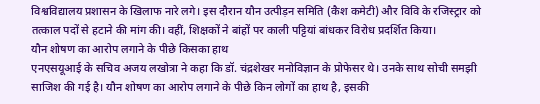विश्वविद्यालय प्रशासन के खिलाफ नारे लगे। इस दौरान यौन उत्पीड़न समिति (कैश कमेटी) और विवि के रजिस्ट्रार को तत्काल पदों से हटाने की मांग की। वहीं, शिक्षकों ने बांहों पर काली पट्टियां बांधकर विरोध प्रदर्शित किया।
यौन शोषण का आरोप लगाने के पीछे किसका हाथ
एनएसयूआई के सचिव अजय लखोत्रा ने कहा कि डॉ. चंद्रशेखर मनोविज्ञान के प्रोफेसर थे। उनके साथ सोची समझी साजिश की गई है। यौन शोषण का आरोप लगाने के पीछे किन लोगों का हाथ है, इसकी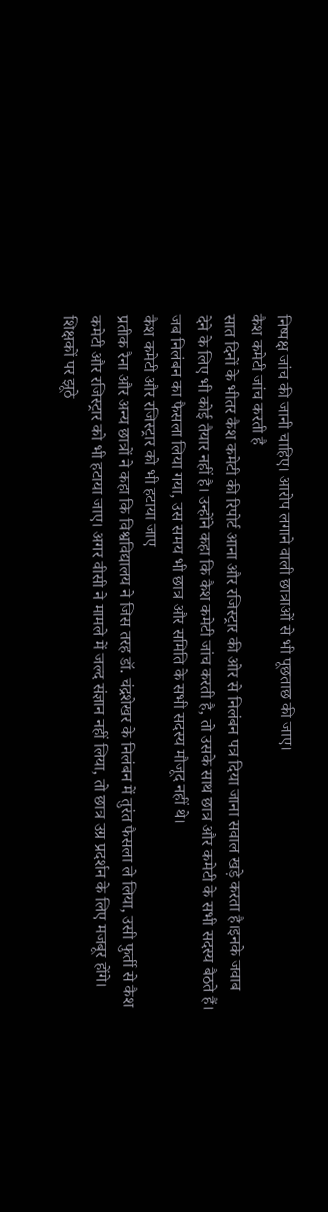निष्पक्ष जांच की जानी चाहिए। आरोप लगाने वाली छात्राओं से भी पूछताछ की जाए।
कैश कमेटी जांच करती है
सात दिनों के भीतर कैश कमेटी की रिपोर्ट आना और रजिस्ट्रार की ओर से निलंबन पत्र दिया जाना सवाल खड़े करता है।इनके जवाब देने के लिए भी कोई तैयार नहीं है। उन्होंने कहा कि कैश कमेटी जांच करती है, तो उसके साथ छात्र और कमेटी के सभी सदस्य बैठते हैं। जब निलंबन का फैसला लिया गया, उस समय भी छात्र और समिति के सभी सदस्य मौजूद नहीं थे।
कैश कमेटी और रजिस्ट्रार को भी हटाया जाए
प्रतीक रैना और अन्य छात्रों ने कहा कि विश्वविद्यालय ने जिस तरह डॉ. चंद्रशेखर के निलंबन में तुरंत फैसला ले लिया, उसी फुर्ती से कैश कमेटी और रजिस्ट्रार को भी हटाया जाए। अगर वीसी ने मामले में जल्द संज्ञान नहीं लिया, तो छात्र उग्र प्रदर्शन के लिए मजबूर होंगे। शिक्षकों पर झूठे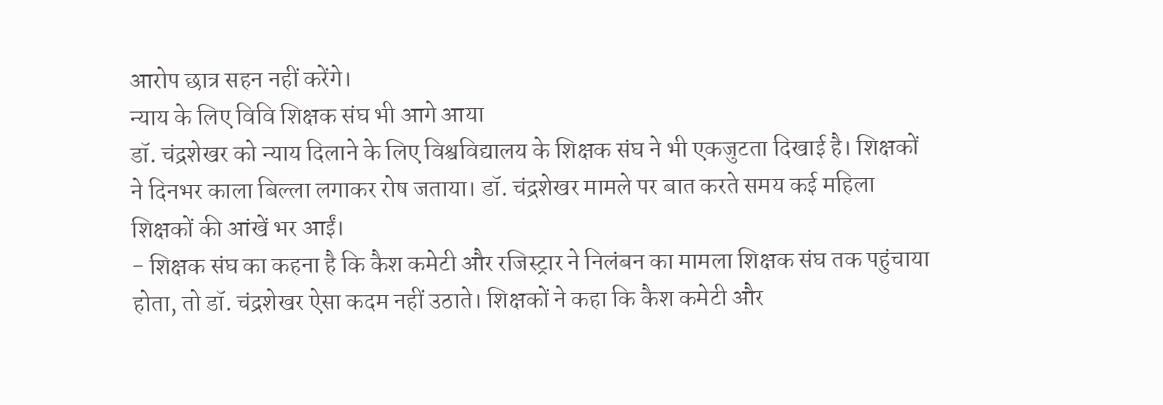आरोप छात्र सहन नहीं करेंगे।
न्याय के लिए विवि शिक्षक संघ भी आगे आया
डॉ. चंद्रशेखर को न्याय दिलाने के लिए विश्वविद्यालय के शिक्षक संघ ने भी एकजुटता दिखाई है। शिक्षकों ने दिनभर काला बिल्ला लगाकर रोष जताया। डॉ. चंद्रशेखर मामले पर बात करते समय कई महिला शिक्षकों की आंखें भर आईं।
- शिक्षक संघ का कहना है कि कैश कमेटी और रजिस्ट्रार ने निलंबन का मामला शिक्षक संघ तक पहुंचाया होता, तो डॉ. चंद्रशेखर ऐसा कदम नहीं उठाते। शिक्षकों ने कहा कि कैश कमेटी और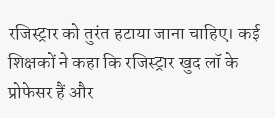रजिस्ट्रार को तुरंत हटाया जाना चाहिए। कई शिक्षकों ने कहा कि रजिस्ट्रार खुद लॉ के प्रोफेसर हैं और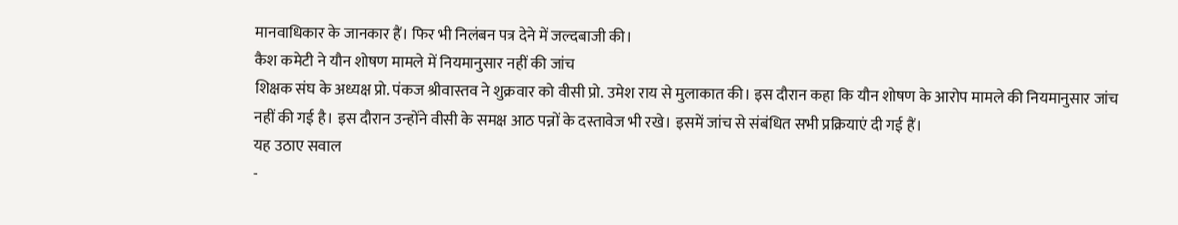मानवाधिकार के जानकार हैं। फिर भी निलंबन पत्र देने में जल्दबाजी की।
कैश कमेटी ने यौन शोषण मामले में नियमानुसार नहीं की जांच
शिक्षक संघ के अध्यक्ष प्रो. पंकज श्रीवास्तव ने शुक्रवार को वीसी प्रो. उमेश राय से मुलाकात की। इस दौरान कहा कि यौन शोषण के आरोप मामले की नियमानुसार जांच नहीं की गई है। इस दौरान उन्होंने वीसी के समक्ष आठ पन्नों के दस्तावेज भी रखे। इसमें जांच से संबंधित सभी प्रक्रियाएं दी गई हैं।
यह उठाए सवाल
-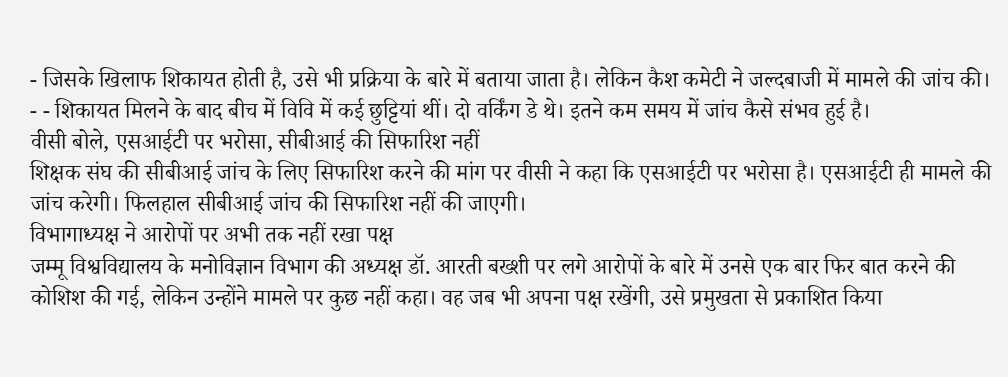- जिसके खिलाफ शिकायत होती है, उसे भी प्रक्रिया के बारे में बताया जाता है। लेकिन कैश कमेटी ने जल्दबाजी में मामले की जांच की।
- - शिकायत मिलने के बाद बीच में विवि में कई छुट्टियां थीं। दो वर्किंग डे थे। इतने कम समय में जांच कैसे संभव हुई है।
वीसी बोले, एसआईटी पर भरोसा, सीबीआई की सिफारिश नहीं
शिक्षक संघ की सीबीआई जांच के लिए सिफारिश करने की मांग पर वीसी ने कहा कि एसआईटी पर भरोसा है। एसआईटी ही मामले की जांच करेगी। फिलहाल सीबीआई जांच की सिफारिश नहीं की जाएगी।
विभागाध्यक्ष ने आरोपों पर अभी तक नहीं रखा पक्ष
जम्मू विश्वविद्यालय के मनोविज्ञान विभाग की अध्यक्ष डॉ. आरती बख्शी पर लगे आरोपों के बारे में उनसे एक बार फिर बात करने की कोशिश की गई, लेकिन उन्होंने मामले पर कुछ नहीं कहा। वह जब भी अपना पक्ष रखेंगी, उसे प्रमुखता से प्रकाशित किया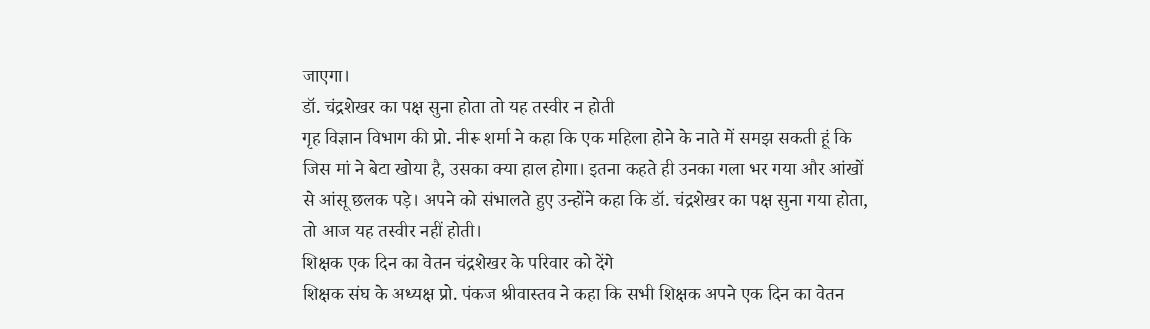जाएगा।
डॉ. चंद्रशेखर का पक्ष सुना होता तो यह तस्वीर न होती
गृह विज्ञान विभाग की प्रो. नीरू शर्मा ने कहा कि एक महिला होने के नाते में समझ सकती हूं कि जिस मां ने बेटा खोया है, उसका क्या हाल होगा। इतना कहते ही उनका गला भर गया और आंखों से आंसू छलक पड़े। अपने को संभालते हुए उन्होंने कहा कि डॉ. चंद्रशेखर का पक्ष सुना गया होता, तो आज यह तस्वीर नहीं होती।
शिक्षक एक दिन का वेतन चंद्रशेखर के परिवार को देंगे
शिक्षक संघ के अध्यक्ष प्रो. पंकज श्रीवास्तव ने कहा कि सभी शिक्षक अपने एक दिन का वेतन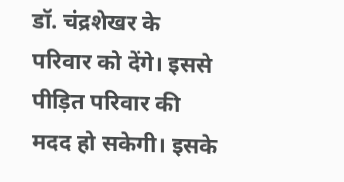डॉ. चंद्रशेखर के परिवार को देंगे। इससे पीड़ित परिवार की मदद हो सकेगी। इसके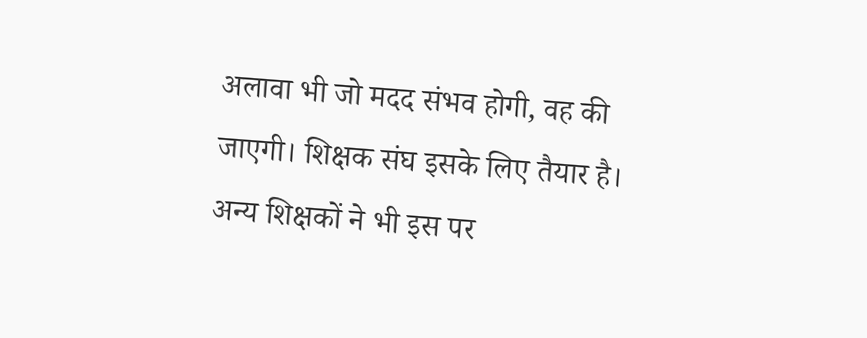अलावा भी जो मदद संभव होगी, वह की जाएगी। शिक्षक संघ इसके लिए तैयार है। अन्य शिक्षकों ने भी इस पर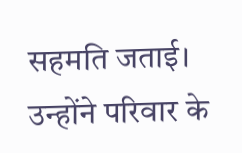सहमति जताई। उन्होंने परिवार के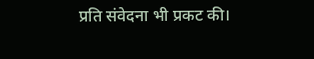प्रति संवेदना भी प्रकट की।